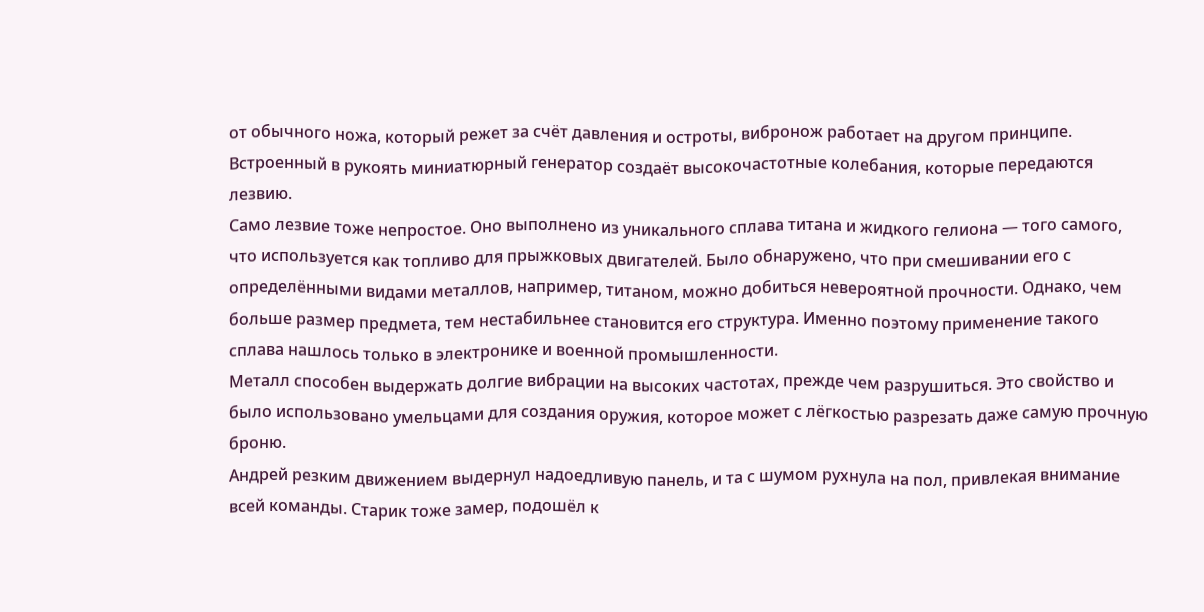от обычного ножа, который режет за счёт давления и остроты, вибронож работает на другом принципе. Встроенный в рукоять миниатюрный генератор создаёт высокочастотные колебания, которые передаются лезвию.
Само лезвие тоже непростое. Оно выполнено из уникального сплава титана и жидкого гелиона — того самого, что используется как топливо для прыжковых двигателей. Было обнаружено, что при смешивании его с определёнными видами металлов, например, титаном, можно добиться невероятной прочности. Однако, чем больше размер предмета, тем нестабильнее становится его структура. Именно поэтому применение такого сплава нашлось только в электронике и военной промышленности.
Металл способен выдержать долгие вибрации на высоких частотах, прежде чем разрушиться. Это свойство и было использовано умельцами для создания оружия, которое может с лёгкостью разрезать даже самую прочную броню.
Андрей резким движением выдернул надоедливую панель, и та с шумом рухнула на пол, привлекая внимание всей команды. Старик тоже замер, подошёл к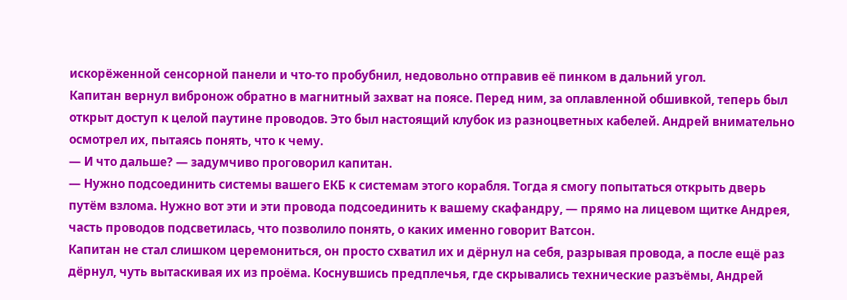искорёженной сенсорной панели и что-то пробубнил, недовольно отправив её пинком в дальний угол.
Капитан вернул вибронож обратно в магнитный захват на поясе. Перед ним, за оплавленной обшивкой, теперь был открыт доступ к целой паутине проводов. Это был настоящий клубок из разноцветных кабелей. Андрей внимательно осмотрел их, пытаясь понять, что к чему.
— И что дальше? — задумчиво проговорил капитан.
— Нужно подсоединить системы вашего ЕКБ к системам этого корабля. Тогда я смогу попытаться открыть дверь путём взлома. Нужно вот эти и эти провода подсоединить к вашему скафандру, — прямо на лицевом щитке Андрея, часть проводов подсветилась, что позволило понять, о каких именно говорит Ватсон.
Капитан не стал слишком церемониться, он просто схватил их и дёрнул на себя, разрывая провода, а после ещё раз дёрнул, чуть вытаскивая их из проёма. Коснувшись предплечья, где скрывались технические разъёмы, Андрей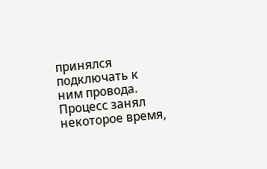принялся подключать к ним провода. Процесс занял некоторое время,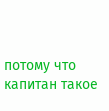потому что капитан такое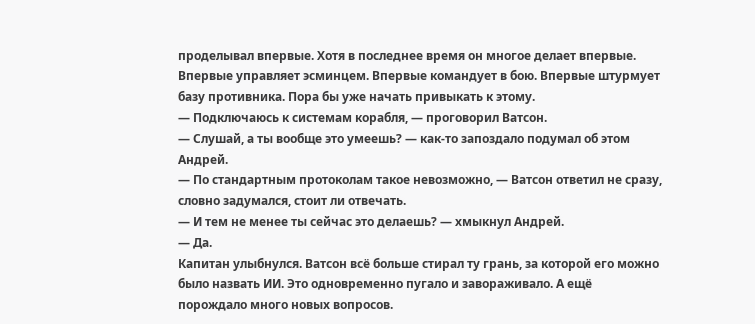проделывал впервые. Хотя в последнее время он многое делает впервые. Впервые управляет эсминцем. Впервые командует в бою. Впервые штурмует базу противника. Пора бы уже начать привыкать к этому.
— Подключаюсь к системам корабля, — проговорил Ватсон.
— Слушай, а ты вообще это умеешь? — как-то запоздало подумал об этом Андрей.
— По стандартным протоколам такое невозможно, — Ватсон ответил не сразу, словно задумался, стоит ли отвечать.
— И тем не менее ты сейчас это делаешь? — хмыкнул Андрей.
— Да.
Капитан улыбнулся. Ватсон всё больше стирал ту грань, за которой его можно было назвать ИИ. Это одновременно пугало и завораживало. А ещё порождало много новых вопросов.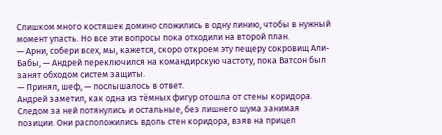Слишком много костяшек домино сложились в одну линию, чтобы в нужный момент упасть. Но все эти вопросы пока отходили на второй план.
— Арни, собери всех, мы, кажется, скоро откроем эту пещеру сокровищ Али-Бабы, — Андрей переключился на командирскую частоту, пока Ватсон был занят обходом систем защиты.
— Принял, шеф, — послышалось в ответ.
Андрей заметил, как одна из тёмных фигур отошла от стены коридора. Следом за ней потянулись и остальные, без лишнего шума занимая позиции. Они расположились вдоль стен коридора, взяв на прицел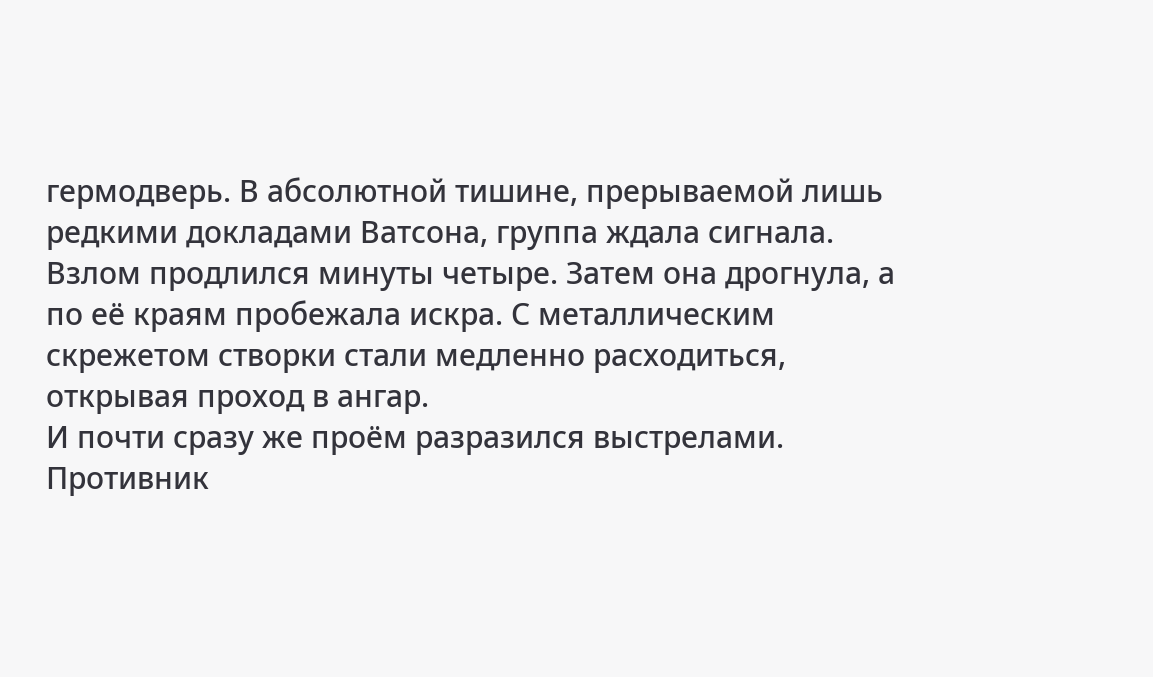гермодверь. В абсолютной тишине, прерываемой лишь редкими докладами Ватсона, группа ждала сигнала.
Взлом продлился минуты четыре. Затем она дрогнула, а по её краям пробежала искра. С металлическим скрежетом створки стали медленно расходиться, открывая проход в ангар.
И почти сразу же проём разразился выстрелами. Противник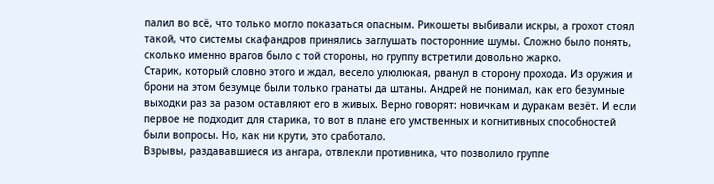палил во всё, что только могло показаться опасным. Рикошеты выбивали искры, а грохот стоял такой, что системы скафандров принялись заглушать посторонние шумы. Сложно было понять, сколько именно врагов было с той стороны, но группу встретили довольно жарко.
Старик, который словно этого и ждал, весело улюлюкая, рванул в сторону прохода. Из оружия и брони на этом безумце были только гранаты да штаны. Андрей не понимал, как его безумные выходки раз за разом оставляют его в живых. Верно говорят: новичкам и дуракам везёт. И если первое не подходит для старика, то вот в плане его умственных и когнитивных способностей были вопросы. Но, как ни крути, это сработало.
Взрывы, раздававшиеся из ангара, отвлекли противника, что позволило группе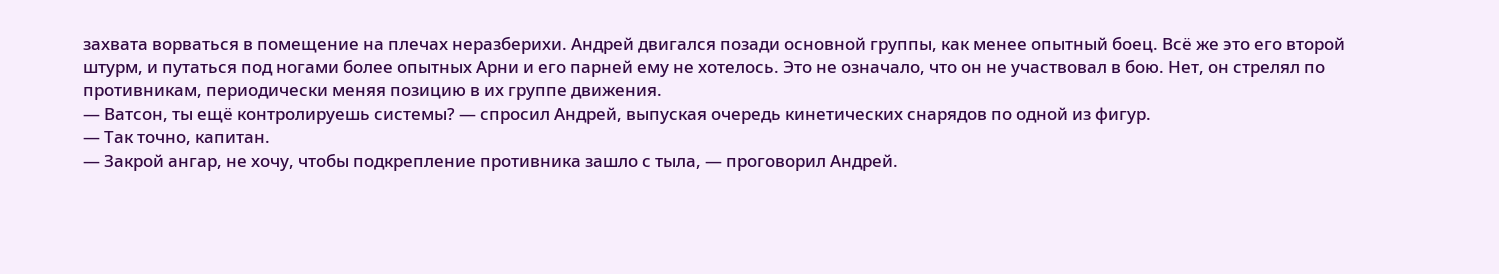захвата ворваться в помещение на плечах неразберихи. Андрей двигался позади основной группы, как менее опытный боец. Всё же это его второй штурм, и путаться под ногами более опытных Арни и его парней ему не хотелось. Это не означало, что он не участвовал в бою. Нет, он стрелял по противникам, периодически меняя позицию в их группе движения.
— Ватсон, ты ещё контролируешь системы? — спросил Андрей, выпуская очередь кинетических снарядов по одной из фигур.
— Так точно, капитан.
— Закрой ангар, не хочу, чтобы подкрепление противника зашло с тыла, — проговорил Андрей.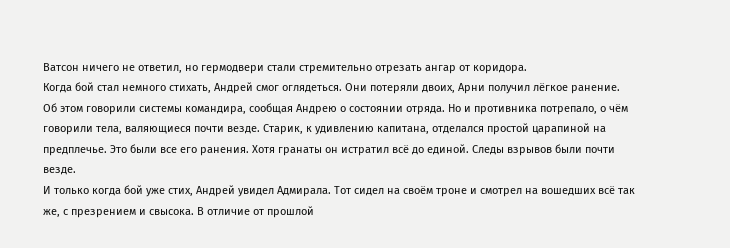Ватсон ничего не ответил, но гермодвери стали стремительно отрезать ангар от коридора.
Когда бой стал немного стихать, Андрей смог оглядеться. Они потеряли двоих, Арни получил лёгкое ранение. Об этом говорили системы командира, сообщая Андрею о состоянии отряда. Но и противника потрепало, о чём говорили тела, валяющиеся почти везде. Старик, к удивлению капитана, отделался простой царапиной на предплечье. Это были все его ранения. Хотя гранаты он истратил всё до единой. Следы взрывов были почти везде.
И только когда бой уже стих, Андрей увидел Адмирала. Тот сидел на своём троне и смотрел на вошедших всё так же, с презрением и свысока. В отличие от прошлой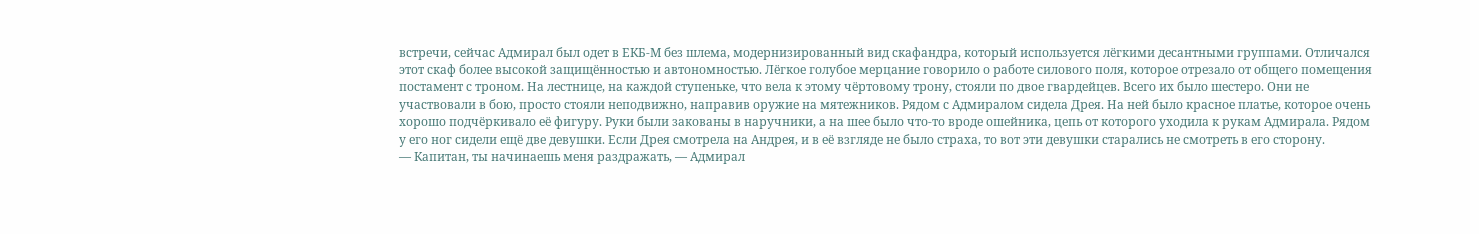встречи, сейчас Адмирал был одет в ЕКБ-М без шлема, модернизированный вид скафандра, который используется лёгкими десантными группами. Отличался этот скаф более высокой защищённостью и автономностью. Лёгкое голубое мерцание говорило о работе силового поля, которое отрезало от общего помещения постамент с троном. На лестнице, на каждой ступеньке, что вела к этому чёртовому трону, стояли по двое гвардейцев. Всего их было шестеро. Они не участвовали в бою, просто стояли неподвижно, направив оружие на мятежников. Рядом с Адмиралом сидела Дрея. На ней было красное платье, которое очень хорошо подчёркивало её фигуру. Руки были закованы в наручники, а на шее было что-то вроде ошейника, цепь от которого уходила к рукам Адмирала. Рядом у его ног сидели ещё две девушки. Если Дрея смотрела на Андрея, и в её взгляде не было страха, то вот эти девушки старались не смотреть в его сторону.
— Капитан, ты начинаешь меня раздражать, — Адмирал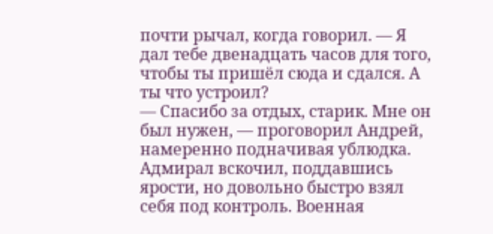почти рычал, когда говорил. — Я дал тебе двенадцать часов для того, чтобы ты пришёл сюда и сдался. А ты что устроил?
— Спасибо за отдых, старик. Мне он был нужен, — проговорил Андрей, намеренно подначивая ублюдка.
Адмирал вскочил, поддавшись ярости, но довольно быстро взял себя под контроль. Военная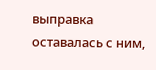выправка оставалась с ним,